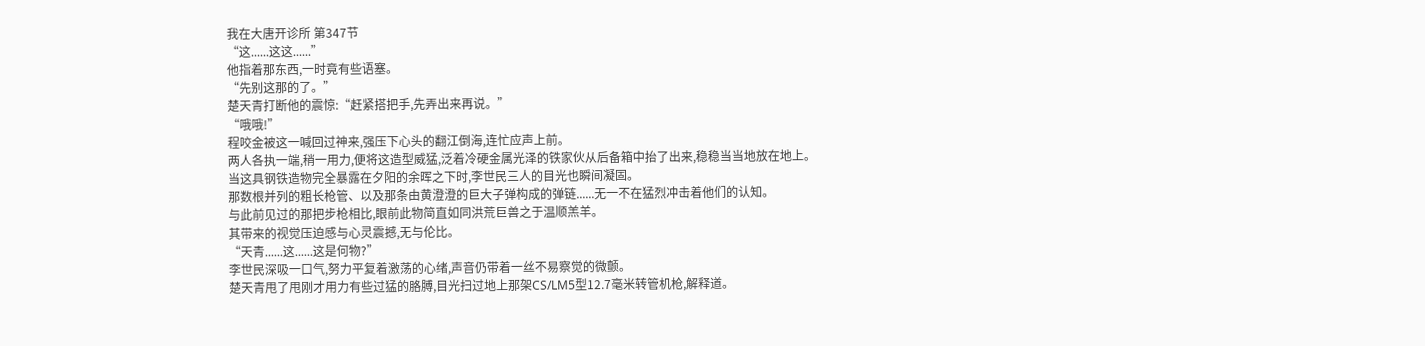我在大唐开诊所 第347节
“这......这这......”
他指着那东西,一时竟有些语塞。
“先别这那的了。”
楚天青打断他的震惊:“赶紧搭把手,先弄出来再说。”
“哦哦!”
程咬金被这一喊回过神来,强压下心头的翻江倒海,连忙应声上前。
两人各执一端,稍一用力,便将这造型威猛,泛着冷硬金属光泽的铁家伙从后备箱中抬了出来,稳稳当当地放在地上。
当这具钢铁造物完全暴露在夕阳的余晖之下时,李世民三人的目光也瞬间凝固。
那数根并列的粗长枪管、以及那条由黄澄澄的巨大子弹构成的弹链......无一不在猛烈冲击着他们的认知。
与此前见过的那把步枪相比,眼前此物简直如同洪荒巨兽之于温顺羔羊。
其带来的视觉压迫感与心灵震撼,无与伦比。
“天青......这......这是何物?”
李世民深吸一口气,努力平复着激荡的心绪,声音仍带着一丝不易察觉的微颤。
楚天青甩了甩刚才用力有些过猛的胳膊,目光扫过地上那架CS/LM5型12.7毫米转管机枪,解释道。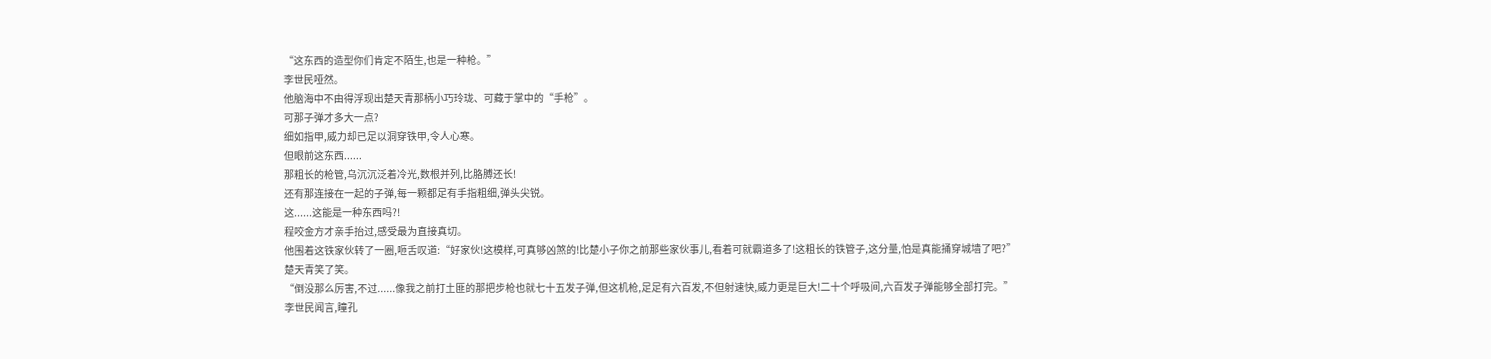“这东西的造型你们肯定不陌生,也是一种枪。”
李世民哑然。
他脑海中不由得浮现出楚天青那柄小巧玲珑、可藏于掌中的“手枪”。
可那子弹才多大一点?
细如指甲,威力却已足以洞穿铁甲,令人心寒。
但眼前这东西......
那粗长的枪管,乌沉沉泛着冷光,数根并列,比胳膊还长!
还有那连接在一起的子弹,每一颗都足有手指粗细,弹头尖锐。
这......这能是一种东西吗?!
程咬金方才亲手抬过,感受最为直接真切。
他围着这铁家伙转了一圈,咂舌叹道:“好家伙!这模样,可真够凶煞的!比楚小子你之前那些家伙事儿,看着可就霸道多了!这粗长的铁管子,这分量,怕是真能捅穿城墙了吧?”
楚天青笑了笑。
“倒没那么厉害,不过......像我之前打土匪的那把步枪也就七十五发子弹,但这机枪,足足有六百发,不但射速快,威力更是巨大!二十个呼吸间,六百发子弹能够全部打完。”
李世民闻言,瞳孔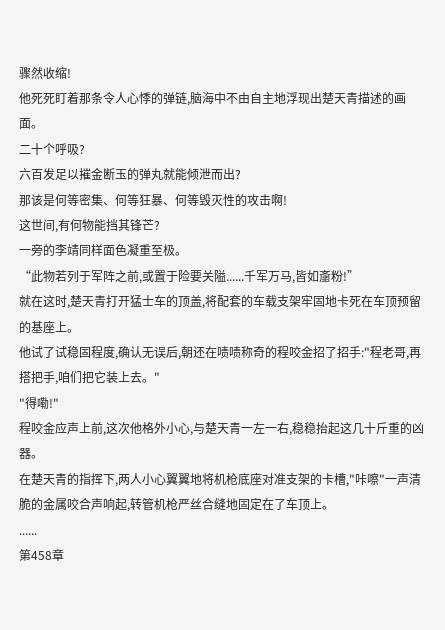骤然收缩!
他死死盯着那条令人心悸的弹链,脑海中不由自主地浮现出楚天青描述的画面。
二十个呼吸?
六百发足以摧金断玉的弹丸就能倾泄而出?
那该是何等密集、何等狂暴、何等毁灭性的攻击啊!
这世间,有何物能挡其锋芒?
一旁的李靖同样面色凝重至极。
“此物若列于军阵之前,或置于险要关隘......千军万马,皆如齑粉!”
就在这时,楚天青打开猛士车的顶盖,将配套的车载支架牢固地卡死在车顶预留的基座上。
他试了试稳固程度,确认无误后,朝还在啧啧称奇的程咬金招了招手:"程老哥,再搭把手,咱们把它装上去。"
"得嘞!"
程咬金应声上前,这次他格外小心,与楚天青一左一右,稳稳抬起这几十斤重的凶器。
在楚天青的指挥下,两人小心翼翼地将机枪底座对准支架的卡槽,"咔嚓"一声清脆的金属咬合声响起,转管机枪严丝合缝地固定在了车顶上。
......
第458章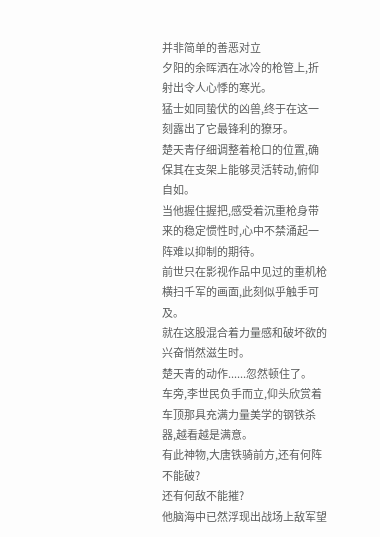并非简单的善恶对立
夕阳的余晖洒在冰冷的枪管上,折射出令人心悸的寒光。
猛士如同蛰伏的凶兽,终于在这一刻露出了它最锋利的獠牙。
楚天青仔细调整着枪口的位置,确保其在支架上能够灵活转动,俯仰自如。
当他握住握把,感受着沉重枪身带来的稳定惯性时,心中不禁涌起一阵难以抑制的期待。
前世只在影视作品中见过的重机枪横扫千军的画面,此刻似乎触手可及。
就在这股混合着力量感和破坏欲的兴奋悄然滋生时。
楚天青的动作......忽然顿住了。
车旁,李世民负手而立,仰头欣赏着车顶那具充满力量美学的钢铁杀器,越看越是满意。
有此神物,大唐铁骑前方,还有何阵不能破?
还有何敌不能摧?
他脑海中已然浮现出战场上敌军望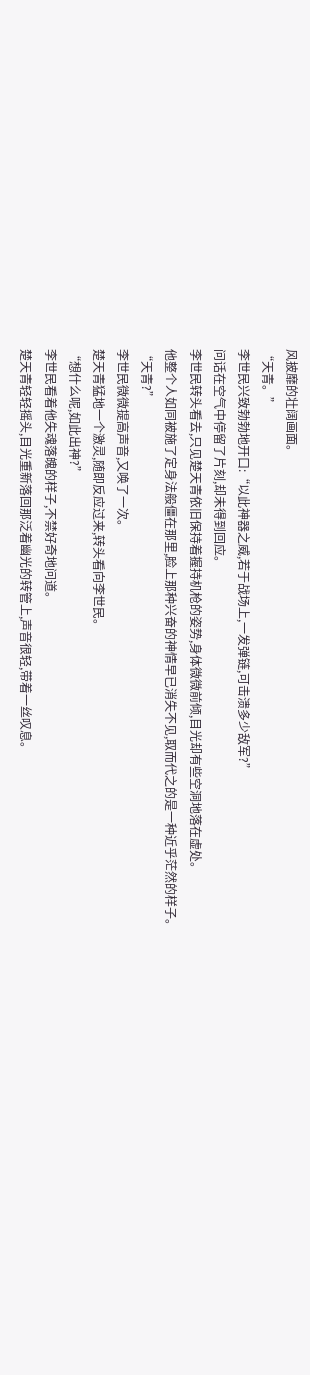风披靡的壮阔画面。
“天青。”
李世民兴致勃勃地开口:“以此神器之威,若于战场上,一发弹链,可击溃多少敌军?”
问话在空气中停留了片刻,却未得到回应。
李世民转头看去,只见楚天青依旧保持着握持机枪的姿势,身体微微前倾,目光却有些空洞地落在虚处。
他整个人如同被施了定身法般僵在那里,脸上那种兴奋的神情早已消失不见,取而代之的是一种近乎茫然的样子。
“天青?”
李世民微微提高声音,又唤了一次。
楚天青猛地一个激灵,随即反应过来,转头看向李世民。
“想什么呢,如此出神?”
李世民看着他失魂落魄的样子,不禁好奇地问道。
楚天青轻轻摇头,目光重新落回那泛着幽光的转管上,声音很轻,带着一丝叹息。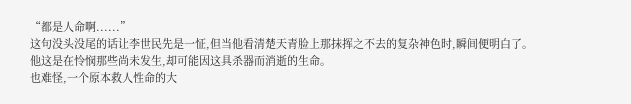“都是人命啊......”
这句没头没尾的话让李世民先是一怔,但当他看清楚天青脸上那抹挥之不去的复杂神色时,瞬间便明白了。
他这是在怜悯那些尚未发生,却可能因这具杀器而消逝的生命。
也难怪,一个原本救人性命的大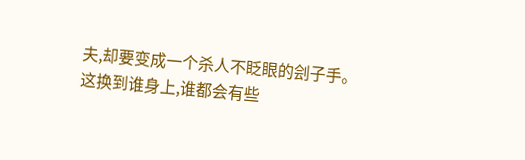夫,却要变成一个杀人不眨眼的刽子手。
这换到谁身上,谁都会有些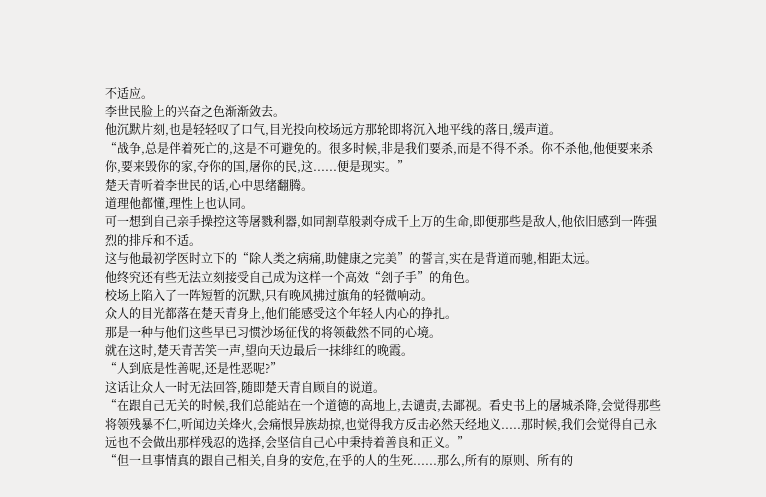不适应。
李世民脸上的兴奋之色渐渐敛去。
他沉默片刻,也是轻轻叹了口气,目光投向校场远方那轮即将沉入地平线的落日,缓声道。
“战争,总是伴着死亡的,这是不可避免的。很多时候,非是我们要杀,而是不得不杀。你不杀他,他便要来杀你,要来毁你的家,夺你的国,屠你的民,这......便是现实。”
楚天青听着李世民的话,心中思绪翻腾。
道理他都懂,理性上也认同。
可一想到自己亲手操控这等屠戮利器,如同割草般剥夺成千上万的生命,即便那些是敌人,他依旧感到一阵强烈的排斥和不适。
这与他最初学医时立下的“除人类之病痛,助健康之完美”的誓言,实在是背道而驰,相距太远。
他终究还有些无法立刻接受自己成为这样一个高效“刽子手”的角色。
校场上陷入了一阵短暂的沉默,只有晚风拂过旗角的轻微响动。
众人的目光都落在楚天青身上,他们能感受这个年轻人内心的挣扎。
那是一种与他们这些早已习惯沙场征伐的将领截然不同的心境。
就在这时,楚天青苦笑一声,望向天边最后一抹绯红的晚霞。
“人到底是性善呢,还是性恶呢?”
这话让众人一时无法回答,随即楚天青自顾自的说道。
“在跟自己无关的时候,我们总能站在一个道德的高地上,去谴责,去鄙视。看史书上的屠城杀降,会觉得那些将领残暴不仁,听闻边关烽火,会痛恨异族劫掠,也觉得我方反击必然天经地义.....那时候,我们会觉得自己永远也不会做出那样残忍的选择,会坚信自己心中秉持着善良和正义。”
“但一旦事情真的跟自己相关,自身的安危,在乎的人的生死......那么,所有的原则、所有的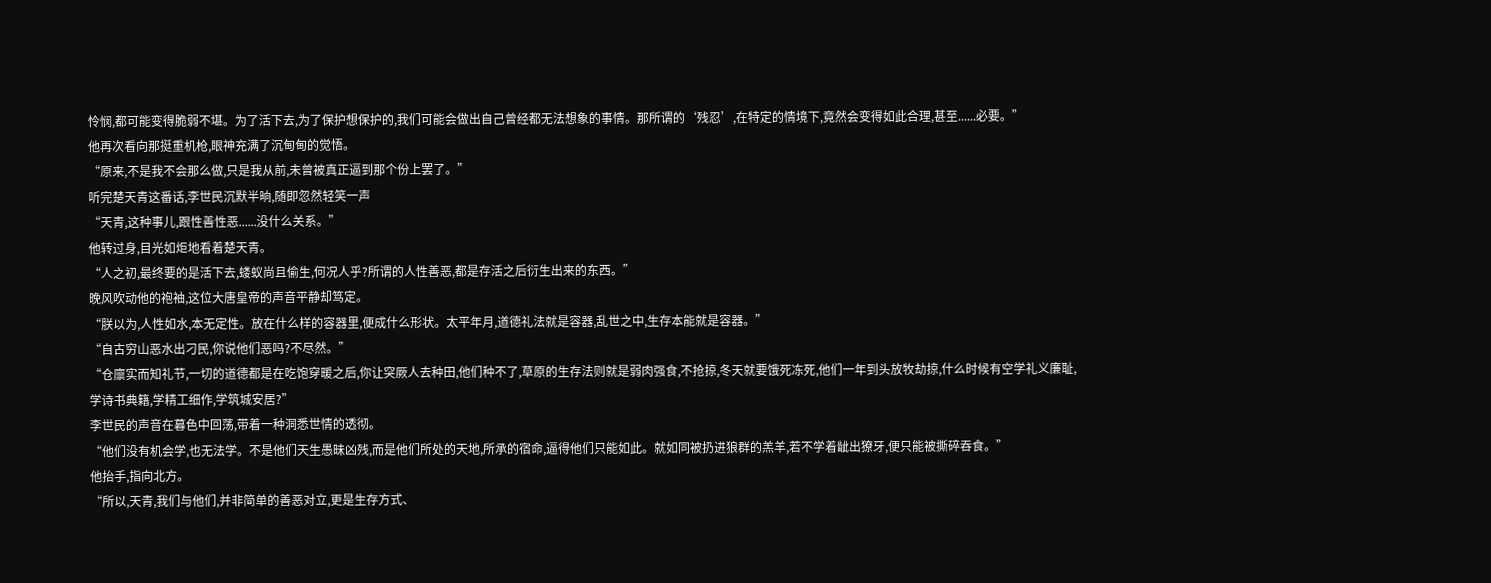怜悯,都可能变得脆弱不堪。为了活下去,为了保护想保护的,我们可能会做出自己曾经都无法想象的事情。那所谓的‘残忍’,在特定的情境下,竟然会变得如此合理,甚至......必要。”
他再次看向那挺重机枪,眼神充满了沉甸甸的觉悟。
“原来,不是我不会那么做,只是我从前,未曾被真正逼到那个份上罢了。”
听完楚天青这番话,李世民沉默半晌,随即忽然轻笑一声
“天青,这种事儿,跟性善性恶......没什么关系。”
他转过身,目光如炬地看着楚天青。
“人之初,最终要的是活下去,蝼蚁尚且偷生,何况人乎?所谓的人性善恶,都是存活之后衍生出来的东西。”
晚风吹动他的袍袖,这位大唐皇帝的声音平静却笃定。
“朕以为,人性如水,本无定性。放在什么样的容器里,便成什么形状。太平年月,道德礼法就是容器,乱世之中,生存本能就是容器。”
“自古穷山恶水出刁民,你说他们恶吗?不尽然。”
“仓廪实而知礼节,一切的道德都是在吃饱穿暖之后,你让突厥人去种田,他们种不了,草原的生存法则就是弱肉强食,不抢掠,冬天就要饿死冻死,他们一年到头放牧劫掠,什么时候有空学礼义廉耻,学诗书典籍,学精工细作,学筑城安居?”
李世民的声音在暮色中回荡,带着一种洞悉世情的透彻。
“他们没有机会学,也无法学。不是他们天生愚昧凶残,而是他们所处的天地,所承的宿命,逼得他们只能如此。就如同被扔进狼群的羔羊,若不学着龇出獠牙,便只能被撕碎吞食。”
他抬手,指向北方。
“所以,天青,我们与他们,并非简单的善恶对立,更是生存方式、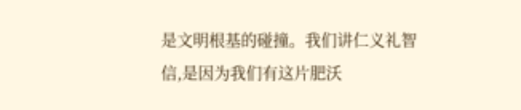是文明根基的碰撞。我们讲仁义礼智信,是因为我们有这片肥沃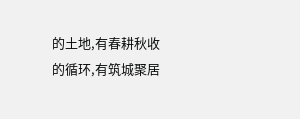的土地,有春耕秋收的循环,有筑城聚居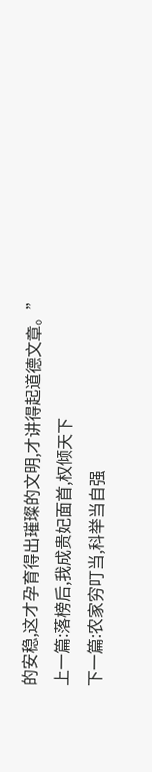的安稳,这才孕育得出璀璨的文明,才讲得起道德文章。”
上一篇:落榜后,我成贵妃面首,权倾天下
下一篇:农家穷叮当,科举当自强